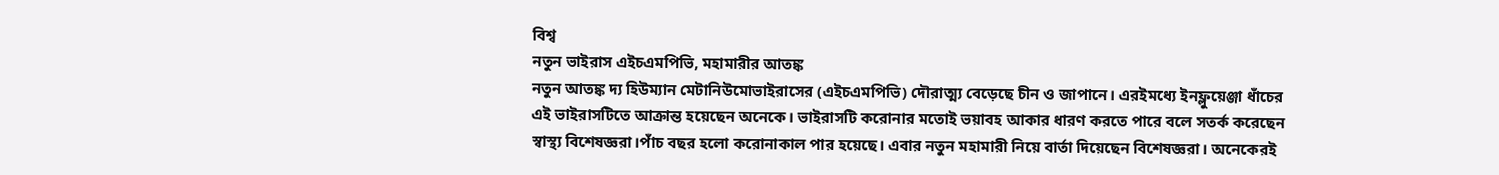বিশ্ব
নতুন ভাইরাস এইচএমপিভি, মহামারীর আতঙ্ক
নতুন আতঙ্ক দ্য হিউম্যান মেটানিউমোভাইরাসের (এইচএমপিভি) দৌরাত্ম্য বেড়েছে চীন ও জাপানে। এরইমধ্যে ইনফ্লুয়েঞ্জা ধাঁচের এই ভাইরাসটিতে আক্রান্ত হয়েছেন অনেকে। ভাইরাসটি করোনার মতোই ভয়াবহ আকার ধারণ করতে পারে বলে সতর্ক করেছেন স্বাস্থ্য বিশেষজ্ঞরা।পাঁচ বছর হলো করোনাকাল পার হয়েছে। এবার নতুন মহামারী নিয়ে বার্তা দিয়েছেন বিশেষজ্ঞরা। অনেকেরই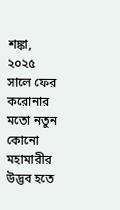শঙ্কা, ২০২৫ সালে ফের করোনার মতো নতুন কোনো মহামারীর উদ্ভব হতে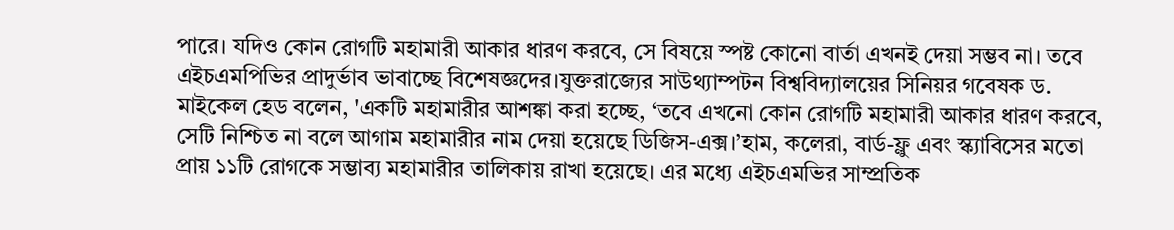পারে। যদিও কোন রোগটি মহামারী আকার ধারণ করবে, সে বিষয়ে স্পষ্ট কোনো বার্তা এখনই দেয়া সম্ভব না। তবে এইচএমপিভির প্রাদুর্ভাব ভাবাচ্ছে বিশেষজ্ঞদের।যুক্তরাজ্যের সাউথ্যাম্পটন বিশ্ববিদ্যালয়ের সিনিয়র গবেষক ড. মাইকেল হেড বলেন, 'একটি মহামারীর আশঙ্কা করা হচ্ছে, ‘তবে এখনো কোন রোগটি মহামারী আকার ধারণ করবে, সেটি নিশ্চিত না বলে আগাম মহামারীর নাম দেয়া হয়েছে ডিজিস-এক্স।’হাম, কলেরা, বার্ড-ফ্লু এবং স্ক্যাবিসের মতো প্রায় ১১টি রোগকে সম্ভাব্য মহামারীর তালিকায় রাখা হয়েছে। এর মধ্যে এইচএমভির সাম্প্রতিক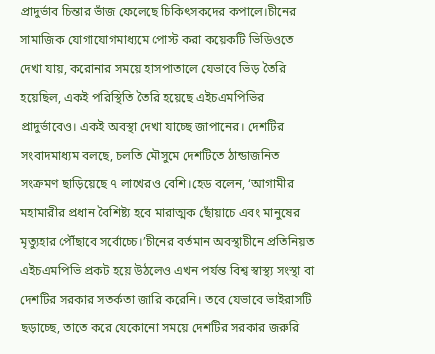প্রাদুর্ভাব চিন্তার ভাঁজ ফেলেছে চিকিৎসকদের কপালে।চীনের সামাজিক যোগাযোগমাধ্যমে পোস্ট করা কয়েকটি ভিডিওতে দেখা যায়, করোনার সময়ে হাসপাতালে যেভাবে ভিড় তৈরি হয়েছিল, একই পরিস্থিতি তৈরি হয়েছে এইচএমপিভির প্রাদুর্ভাবেও। একই অবস্থা দেখা যাচ্ছে জাপানের। দেশটির সংবাদমাধ্যম বলছে, চলতি মৌসুমে দেশটিতে ঠান্ডাজনিত সংক্রমণ ছাড়িয়েছে ৭ লাখেরও বেশি।হেড বলেন, ‘আগামীর মহামারীর প্রধান বৈশিষ্ট্য হবে মারাত্মক ছোঁয়াচে এবং মানুষের মৃত্যুহার পৌঁছাবে সর্বোচ্চে।’চীনের বর্তমান অবস্থাচীনে প্রতিনিয়ত এইচএমপিভি প্রকট হয়ে উঠলেও এখন পর্যন্ত বিশ্ব স্বাস্থ্য সংস্থা বা দেশটির সরকার সতর্কতা জারি করেনি। তবে যেভাবে ভাইরাসটি ছড়াচ্ছে, তাতে করে যেকোনো সময়ে দেশটির সরকার জরুরি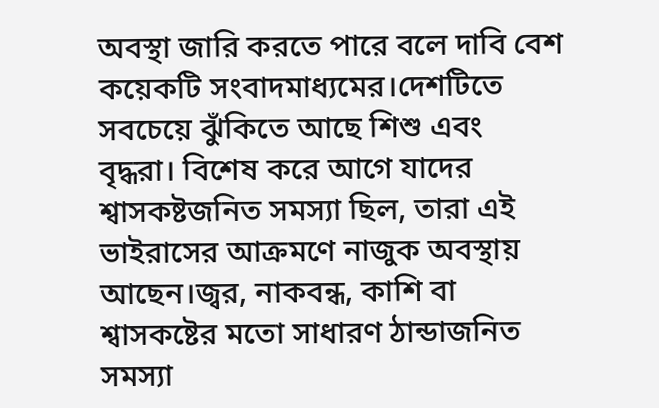অবস্থা জারি করতে পারে বলে দাবি বেশ কয়েকটি সংবাদমাধ্যমের।দেশটিতে সবচেয়ে ঝুঁকিতে আছে শিশু এবং বৃদ্ধরা। বিশেষ করে আগে যাদের শ্বাসকষ্টজনিত সমস্যা ছিল, তারা এই ভাইরাসের আক্রমণে নাজুক অবস্থায় আছেন।জ্বর, নাকবন্ধ, কাশি বা শ্বাসকষ্টের মতো সাধারণ ঠান্ডাজনিত সমস্যা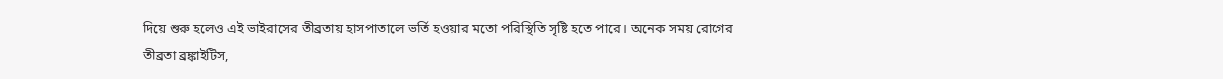দিয়ে শুরু হলেও এই ভাইরাসের তীব্রতায় হাসপাতালে ভর্তি হওয়ার মতো পরিস্থিতি সৃষ্টি হতে পারে। অনেক সময় রোগের তীব্রতা ব্রঙ্কাইটিস,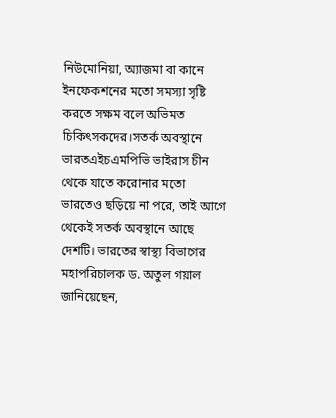নিউমোনিয়া, অ্যাজমা বা কানে ইনফেকশনের মতো সমস্যা সৃষ্টি করতে সক্ষম বলে অভিমত চিকিৎসকদের।সতর্ক অবস্থানে ভারতএইচএমপিভি ভাইরাস চীন থেকে যাতে করোনার মতো ভারতেও ছড়িয়ে না পরে, তাই আগে থেকেই সতর্ক অবস্থানে আছে দেশটি। ভারতের স্বাস্থ্য বিভাগের মহাপরিচালক ড. অতুল গয়াল জানিয়েছেন,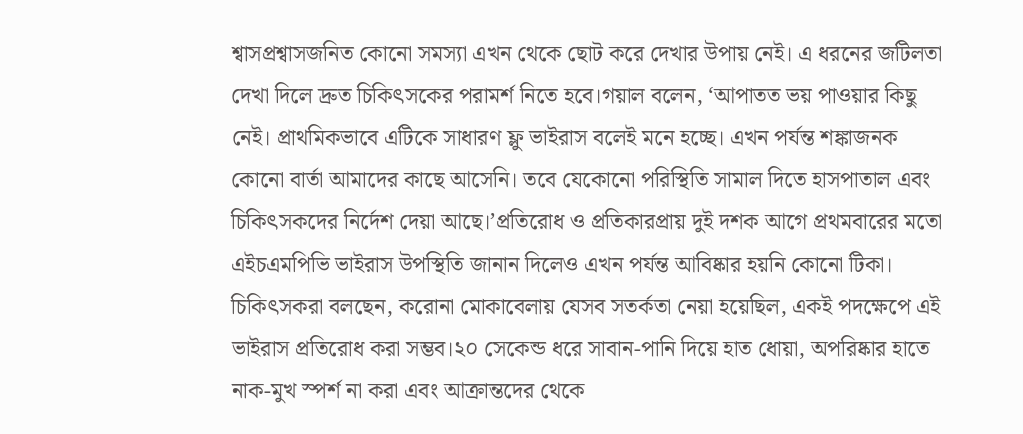শ্বাসপ্রশ্বাসজনিত কোনো সমস্যা এখন থেকে ছোট করে দেখার উপায় নেই। এ ধরনের জটিলতা দেখা দিলে দ্রুত চিকিৎসকের পরামর্শ নিতে হবে।গয়াল বলেন, ‘আপাতত ভয় পাওয়ার কিছু নেই। প্রাথমিকভাবে এটিকে সাধারণ ফ্লু ভাইরাস বলেই মনে হচ্ছে। এখন পর্যন্ত শঙ্কাজনক কোনো বার্তা আমাদের কাছে আসেনি। তবে যেকোনো পরিস্থিতি সামাল দিতে হাসপাতাল এবং চিকিৎসকদের নির্দেশ দেয়া আছে।’প্রতিরোধ ও প্রতিকারপ্রায় দুই দশক আগে প্রথমবারের মতো এইচএমপিভি ভাইরাস উপস্থিতি জানান দিলেও এখন পর্যন্ত আবিষ্কার হয়নি কোনো টিকা। চিকিৎসকরা বলছেন, করোনা মোকাবেলায় যেসব সতর্কতা নেয়া হয়েছিল, একই পদক্ষেপে এই ভাইরাস প্রতিরোধ করা সম্ভব।২০ সেকেন্ড ধরে সাবান-পানি দিয়ে হাত ধোয়া, অপরিষ্কার হাতে নাক-মুখ স্পর্শ না করা এবং আক্রান্তদের থেকে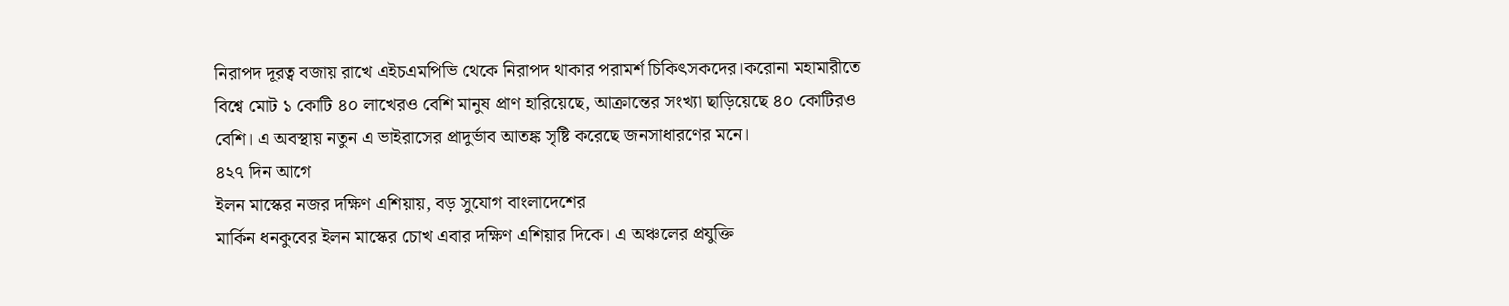নিরাপদ দূরত্ব বজায় রাখে এইচএমপিভি থেকে নিরাপদ থাকার পরামর্শ চিকিৎসকদের।করোনা মহামারীতে বিশ্বে মোট ১ কোটি ৪০ লাখেরও বেশি মানুষ প্রাণ হারিয়েছে, আক্রান্তের সংখ্যা ছাড়িয়েছে ৪০ কোটিরও বেশি। এ অবস্থায় নতুন এ ভাইরাসের প্রাদুর্ভাব আতঙ্ক সৃষ্টি করেছে জনসাধারণের মনে।
৪২৭ দিন আগে
ইলন মাস্কের নজর দক্ষিণ এশিয়ায়, বড় সুযোগ বাংলাদেশের
মার্কিন ধনকুবের ইলন মাস্কের চোখ এবার দক্ষিণ এশিয়ার দিকে। এ অঞ্চলের প্রযুক্তি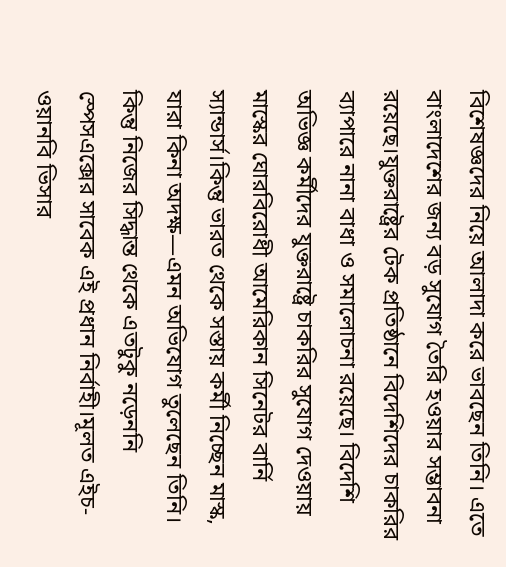বিশেষজ্ঞদের নিয়ে আলাদা করে ভাবছেন তিনি। এতে বাংলাদেশের জন্য বড় সুযোগ তৈরি হওয়ার সম্ভাবনা রয়েছে।যুক্তরাষ্ট্রের টেক প্রতিষ্ঠানে বিদেশিদের চাকরির ব্যাপারে নানা বাধা ও সমালোচনা রয়েছে। বিদেশি অভিজ্ঞ কর্মীদের যুক্তরাষ্ট্রে চাকরির সুযোগ দেওয়ায় মাস্কের ঘোরবিরোধী আমেরিকান সিনেটর বার্নি স্যান্ডার্স।কিন্তু ভারত থেকে সস্তায় কর্মী নিচ্ছেন মাস্ক, যারা কিনা অদক্ষ—এমন অভিযোগ তুলেছেন তিনি। কিন্তু নিজের সিদ্ধান্ত থেকে এতটুকু নড়েননি স্পেসএক্সের সাবেক এই প্রধান নির্বাহী।মূলত এইচ-ওয়ানবি ভিসার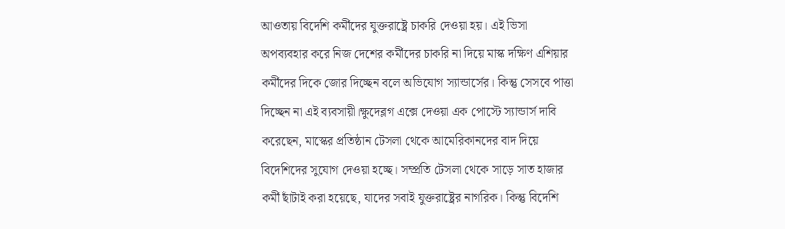আওতায় বিদেশি কর্মীদের যুক্তরাষ্ট্রে চাকরি দেওয়া হয়। এই ভিসা অপব্যবহার করে নিজ দেশের কর্মীদের চাকরি না দিয়ে মাস্ক দক্ষিণ এশিয়ার কর্মীদের দিকে জোর দিচ্ছেন বলে অভিযোগ স্যান্ডার্সের। কিন্তু সেসবে পাত্তা দিচ্ছেন না এই ব্যবসায়ী।ক্ষুদেব্লগ এক্সে দেওয়া এক পোস্টে স্যান্ডার্স দাবি করেছেন, মাস্কের প্রতিষ্ঠান টেসলা থেকে আমেরিকানদের বাদ দিয়ে বিদেশিদের সুযোগ দেওয়া হচ্ছে। সম্প্রতি টেসলা থেকে সাড়ে সাত হাজার কর্মী ছাঁটাই করা হয়েছে, যাদের সবাই যুক্তরাষ্ট্রের নাগরিক। কিন্তু বিদেশি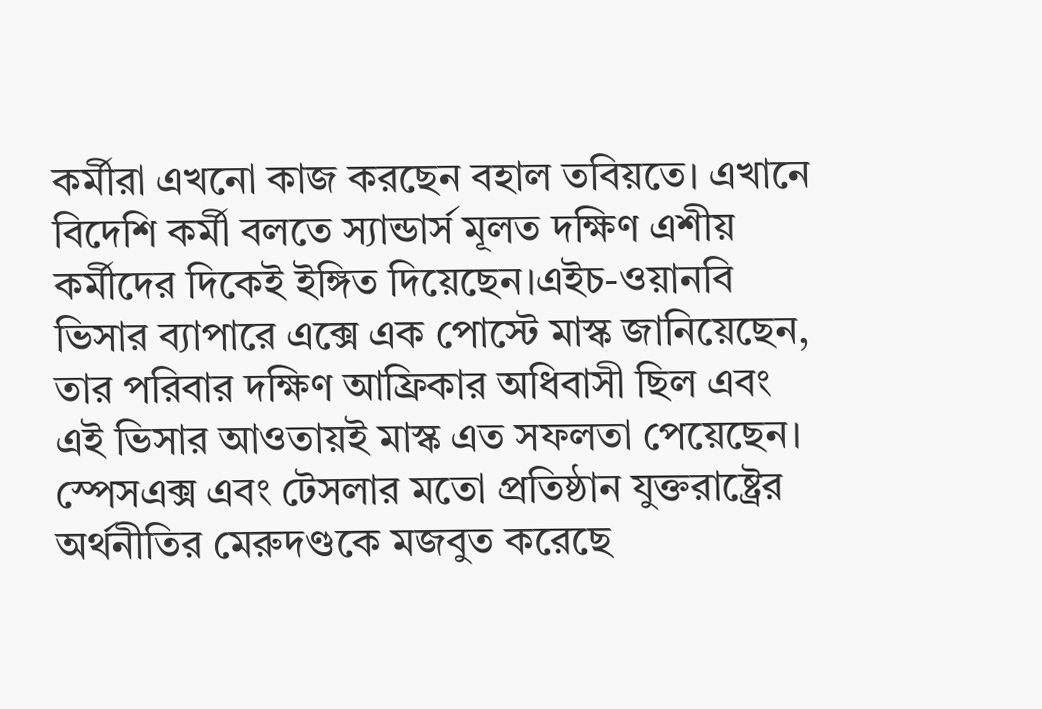কর্মীরা এখনো কাজ করছেন বহাল তবিয়তে। এখানে বিদেশি কর্মী বলতে স্যান্ডার্স মূলত দক্ষিণ এশীয় কর্মীদের দিকেই ইঙ্গিত দিয়েছেন।এইচ-ওয়ানবি ভিসার ব্যাপারে এক্সে এক পোস্টে মাস্ক জানিয়েছেন, তার পরিবার দক্ষিণ আফ্রিকার অধিবাসী ছিল এবং এই ভিসার আওতায়ই মাস্ক এত সফলতা পেয়েছেন। স্পেসএক্স এবং টেসলার মতো প্রতিষ্ঠান যুক্তরাষ্ট্রের অর্থনীতির মেরুদণ্ডকে মজবুত করেছে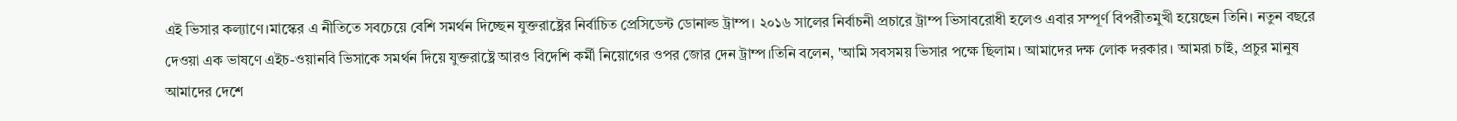এই ভিসার কল্যাণে।মাস্কের এ নীতিতে সবচেয়ে বেশি সমর্থন দিচ্ছেন যুক্তরাষ্ট্রের নির্বাচিত প্রেসিডেন্ট ডোনাল্ড ট্রাম্প। ২০১৬ সালের নির্বাচনী প্রচারে ট্রাম্প ভিসাবরোধী হলেও এবার সম্পূর্ণ বিপরীতমুখী হয়েছেন তিনি। নতুন বছরে দেওয়া এক ভাষণে এইচ-ওয়ানবি ভিসাকে সমর্থন দিয়ে যুক্তরাষ্ট্রে আরও বিদেশি কর্মী নিয়োগের ওপর জোর দেন ট্রাম্প।তিনি বলেন, 'আমি সবসময় ভিসার পক্ষে ছিলাম। আমাদের দক্ষ লোক দরকার। আমরা চাই, প্রচুর মানুষ আমাদের দেশে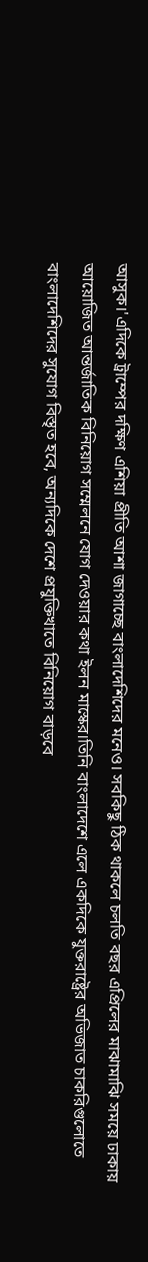আসুক।'এদিকে ট্রাম্পের দক্ষিণ এশিয়া প্রীতি আশা জাগাচ্ছে বাংলাদেশিদের মনেও। সবকিছু ঠিক থাকলে চলতি বছর এপ্রিলের মাঝামাঝি সময়ে ঢাকায় আয়োজিত আন্তর্জাতিক বিনিয়োগ সম্মেলনে যোগ দেওয়ার কথা ইলন মাস্কের।তিনি বাংলাদেশে এলে একদিকে যুক্তরাষ্ট্রের অভিজাত চাকরিগুলোতে বাংলাদেশিদের সুযোগ বিস্তৃত হবে, অন্যদিকে দেশে প্রযুক্তিখাতে বিনিয়োগ বাড়বে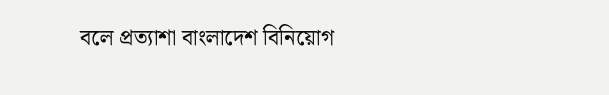বলে প্রত্যাশা বাংলাদেশ বিনিয়োগ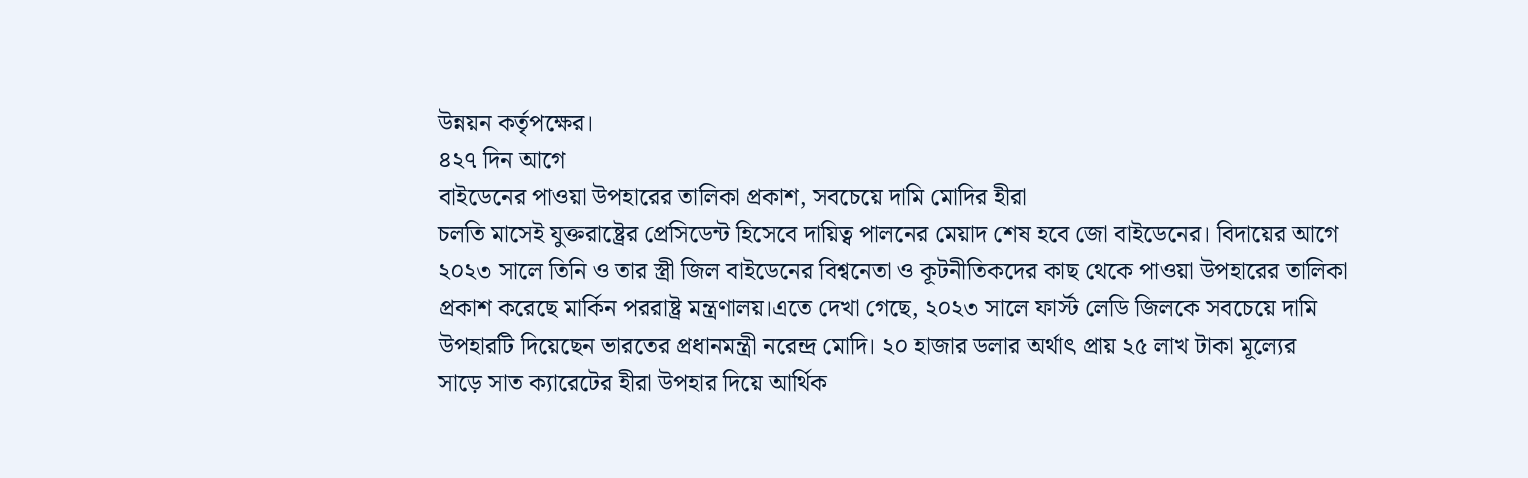উন্নয়ন কর্তৃপক্ষের।
৪২৭ দিন আগে
বাইডেনের পাওয়া উপহারের তালিকা প্রকাশ, সবচেয়ে দামি মোদির হীরা
চলতি মাসেই যুক্তরাষ্ট্রের প্রেসিডেন্ট হিসেবে দায়িত্ব পালনের মেয়াদ শেষ হবে জো বাইডেনের। বিদায়ের আগে ২০২৩ সালে তিনি ও তার স্ত্রী জিল বাইডেনের বিশ্বনেতা ও কূটনীতিকদের কাছ থেকে পাওয়া উপহারের তালিকা প্রকাশ করেছে মার্কিন পররাষ্ট্র মন্ত্রণালয়।এতে দেখা গেছে, ২০২৩ সালে ফার্স্ট লেডি জিলকে সবচেয়ে দামি উপহারটি দিয়েছেন ভারতের প্রধানমন্ত্রী নরেন্দ্র মোদি। ২০ হাজার ডলার অর্থাৎ প্রায় ২৫ লাখ টাকা মূল্যের সাড়ে সাত ক্যারেটের হীরা উপহার দিয়ে আর্থিক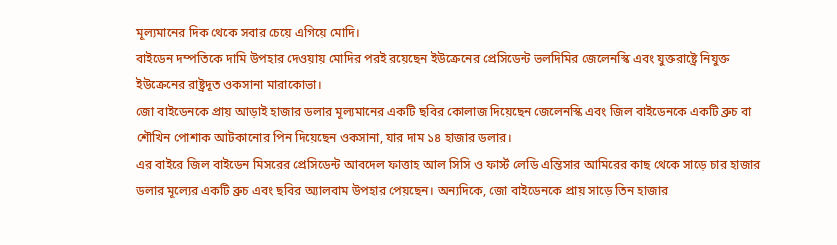মূল্যমানের দিক থেকে সবার চেয়ে এগিয়ে মোদি।
বাইডেন দম্পতিকে দামি উপহার দেওয়ায় মোদির পরই রয়েছেন ইউক্রেনের প্রেসিডেন্ট ভলদিমির জেলেনস্কি এবং যুক্তরাষ্ট্রে নিযুক্ত ইউক্রেনের রাষ্ট্রদূত ওকসানা মারাকোভা।
জো বাইডেনকে প্রায় আড়াই হাজার ডলার মূল্যমানের একটি ছবির কোলাজ দিয়েছেন জেলেনস্কি এবং জিল বাইডেনকে একটি ব্রুচ বা শৌখিন পোশাক আটকানোর পিন দিয়েছেন ওকসানা, যার দাম ১৪ হাজার ডলার।
এর বাইরে জিল বাইডেন মিসরের প্রেসিডেন্ট আবদেল ফাত্তাহ আল সিসি ও ফার্স্ট লেডি এন্তিসার আমিরের কাছ থেকে সাড়ে চার হাজার ডলার মূল্যের একটি ব্রুচ এবং ছবির অ্যালবাম উপহার পেয়ছেন। অন্যদিকে, জো বাইডেনকে প্রায় সাড়ে তিন হাজার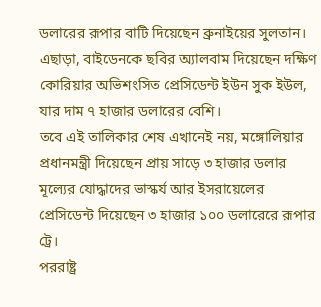ডলারের রূপার বাটি দিয়েছেন ব্রুনাইয়ের সুলতান।
এছাড়া, বাইডেনকে ছবির অ্যালবাম দিয়েছেন দক্ষিণ কোরিয়ার অভিশংসিত প্রেসিডেন্ট ইউন সুক ইউল, যার দাম ৭ হাজার ডলারের বেশি।
তবে এই তালিকার শেষ এখানেই নয়, মঙ্গোলিয়ার প্রধানমন্ত্রী দিয়েছেন প্রায় সাড়ে ৩ হাজার ডলার মূল্যের যোদ্ধাদের ভাস্কর্য আর ইসরায়েলের প্রেসিডেন্ট দিয়েছেন ৩ হাজার ১০০ ডলারেরে রূপার ট্রে।
পররাষ্ট্র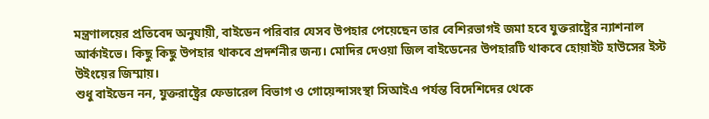মন্ত্রণালয়ের প্রতিবেদ অনুযায়ী, বাইডেন পরিবার যেসব উপহার পেয়েছেন তার বেশিরভাগই জমা হবে যুক্তরাষ্ট্রের ন্যাশনাল আর্কাইভে। কিছু কিছু উপহার থাকবে প্রদর্শনীর জন্য। মোদির দেওয়া জিল বাইডেনের উপহারটি থাকবে হোয়াইট হাউসের ইস্ট উইংয়ের জিম্মায়।
শুধু বাইডেন নন, যুক্তরাষ্ট্রের ফেডারেল বিভাগ ও গোয়েন্দাসংস্থা সিআইএ পর্যন্ত বিদেশিদের থেকে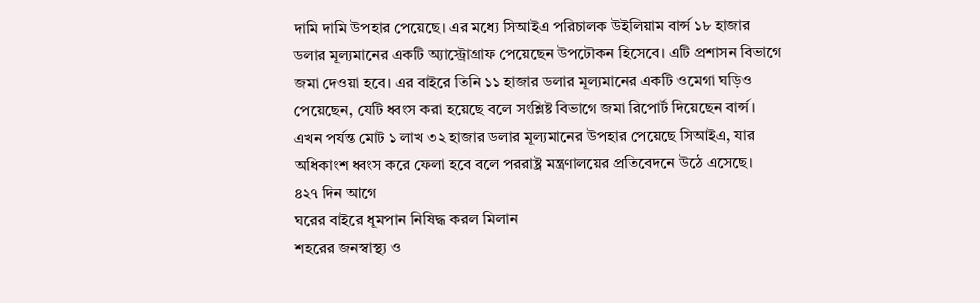দামি দামি উপহার পেয়েছে। এর মধ্যে সিআইএ পরিচালক উইলিয়াম বার্ন্স ১৮ হাজার ডলার মূল্যমানের একটি অ্যাস্ট্রোগ্রাফ পেয়েছেন উপঢৌকন হিসেবে। এটি প্রশাসন বিভাগে জমা দেওয়া হবে। এর বাইরে তিনি ১১ হাজার ডলার মূল্যমানের একটি ওমেগা ঘড়িও পেয়েছেন, যেটি ধ্বংস করা হয়েছে বলে সংশ্লিষ্ট বিভাগে জমা রিপোর্ট দিয়েছেন বার্ন্স।
এখন পর্যন্ত মোট ১ লাখ ৩২ হাজার ডলার মূল্যমানের উপহার পেয়েছে সিআইএ, যার অধিকাংশ ধ্বংস করে ফেলা হবে বলে পররাষ্ট্র মন্ত্রণালয়ের প্রতিবেদনে উঠে এসেছে।
৪২৭ দিন আগে
ঘরের বাইরে ধূমপান নিষিদ্ধ করল মিলান
শহরের জনস্বাস্থ্য ও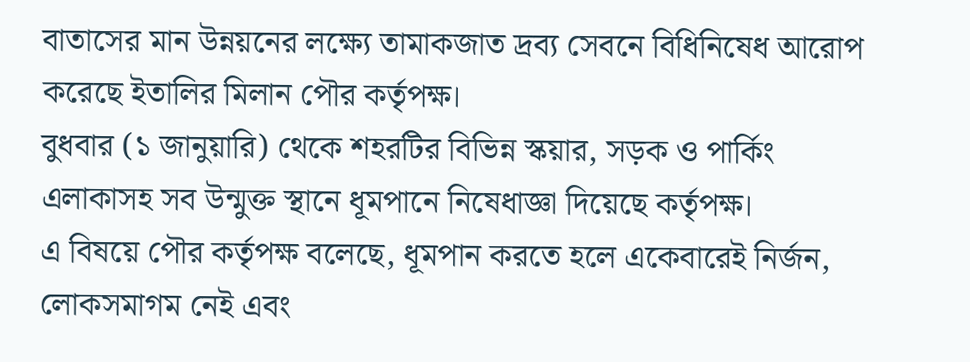বাতাসের মান উন্নয়নের লক্ষ্যে তামাকজাত দ্রব্য সেবনে বিধিনিষেধ আরোপ করেছে ইতালির মিলান পৌর কর্তৃপক্ষ।
বুধবার (১ জানুয়ারি) থেকে শহরটির বিভিন্ন স্কয়ার, সড়ক ও পার্কিং এলাকাসহ সব উন্মুক্ত স্থানে ধূমপানে নিষেধাজ্ঞা দিয়েছে কর্তৃপক্ষ।
এ বিষয়ে পৌর কর্তৃপক্ষ বলেছে, ধূমপান করতে হলে একেবারেই নির্জন, লোকসমাগম নেই এবং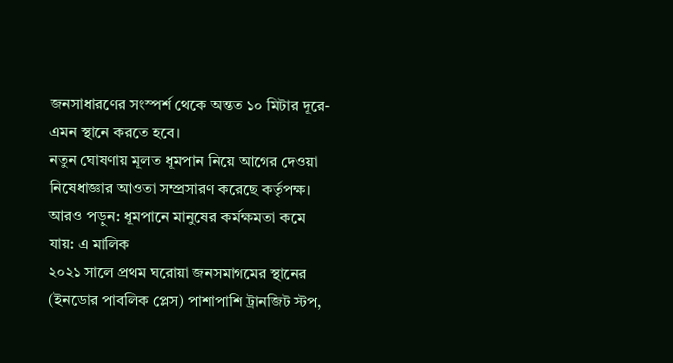জনসাধারণের সংস্পর্শ থেকে অন্তত ১০ মিটার দূরে- এমন স্থানে করতে হবে।
নতুন ঘোষণায় মূলত ধূমপান নিয়ে আগের দেওয়া নিষেধাজ্ঞার আওতা সম্প্রসারণ করেছে কর্তৃপক্ষ।
আরও পড়ুন: ধূমপানে মানুষের কর্মক্ষমতা কমে যায়: এ মালিক
২০২১ সালে প্রথম ঘরোয়া জনসমাগমের স্থানের (ইনডোর পাবলিক প্লেস) পাশাপাশি ট্রানজিট স্টপ,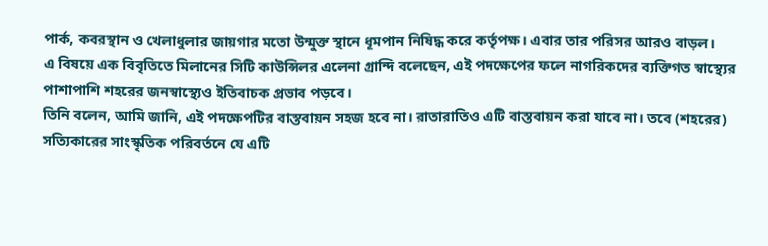পার্ক, কবরস্থান ও খেলাধুলার জায়গার মতো উন্মুক্ত স্থানে ধূমপান নিষিদ্ধ করে কর্তৃপক্ষ। এবার তার পরিসর আরও বাড়ল।
এ বিষয়ে এক বিবৃতিতে মিলানের সিটি কাউন্সিলর এলেনা গ্রান্দি বলেছেন, এই পদক্ষেপের ফলে নাগরিকদের ব্যক্তিগত স্বাস্থ্যের পাশাপাশি শহরের জনস্বাস্থ্যেও ইতিবাচক প্রভাব পড়বে।
তিনি বলেন, আমি জানি, এই পদক্ষেপটির বাস্তবায়ন সহজ হবে না। রাতারাতিও এটি বাস্তবায়ন করা যাবে না। তবে (শহরের) সত্যিকারের সাংস্কৃতিক পরিবর্তনে যে এটি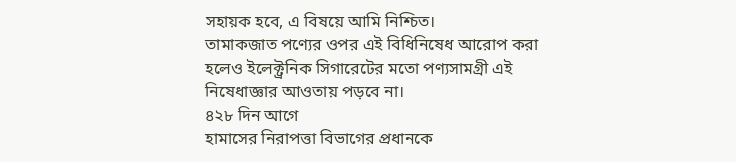সহায়ক হবে, এ বিষয়ে আমি নিশ্চিত।
তামাকজাত পণ্যের ওপর এই বিধিনিষেধ আরোপ করা হলেও ইলেক্ট্রনিক সিগারেটের মতো পণ্যসামগ্রী এই নিষেধাজ্ঞার আওতায় পড়বে না।
৪২৮ দিন আগে
হামাসের নিরাপত্তা বিভাগের প্রধানকে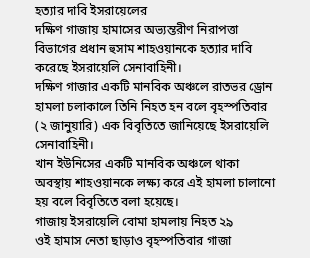হত্যার দাবি ইসরায়েলের
দক্ষিণ গাজায় হামাসের অভ্যন্তরীণ নিরাপত্তা বিভাগের প্রধান হুসাম শাহওয়ানকে হত্যার দাবি করেছে ইসরায়েলি সেনাবাহিনী।
দক্ষিণ গাজার একটি মানবিক অঞ্চলে রাতভর ড্রোন হামলা চলাকালে তিনি নিহত হন বলে বৃহস্পতিবার (২ জানুয়ারি) এক বিবৃতিতে জানিয়েছে ইসরায়েলি সেনাবাহিনী।
খান ইউনিসের একটি মানবিক অঞ্চলে থাকা অবস্থায় শাহওয়ানকে লক্ষ্য করে এই হামলা চালানো হয় বলে বিবৃতিতে বলা হয়েছে।
গাজায় ইসরায়েলি বোমা হামলায় নিহত ২৯
ওই হামাস নেতা ছাড়াও বৃহস্পতিবার গাজা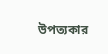উপত্যকার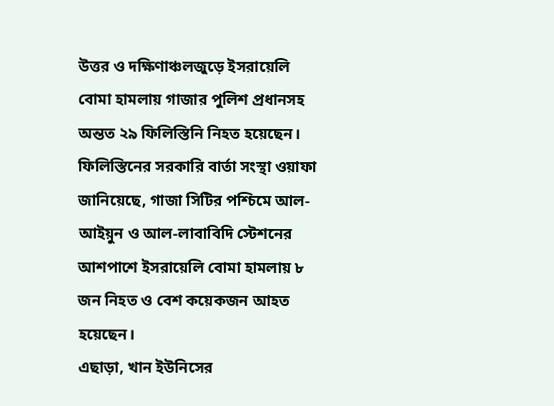উত্তর ও দক্ষিণাঞ্চলজুড়ে ইসরায়েলি বোমা হামলায় গাজার পুলিশ প্রধানসহ অন্তত ২৯ ফিলিস্তিনি নিহত হয়েছেন।
ফিলিস্তিনের সরকারি বার্তা সংস্থা ওয়াফা জানিয়েছে, গাজা সিটির পশ্চিমে আল-আইয়ুন ও আল-লাবাবিদি স্টেশনের আশপাশে ইসরায়েলি বোমা হামলায় ৮ জন নিহত ও বেশ কয়েকজন আহত হয়েছেন।
এছাড়া, খান ইউনিসের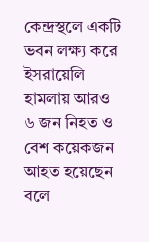কেন্দ্রস্থলে একটি ভবন লক্ষ্য করে ইসরায়েলি হামলায় আরও ৬ জন নিহত ও বেশ কয়েকজন আহত হয়েছেন বলে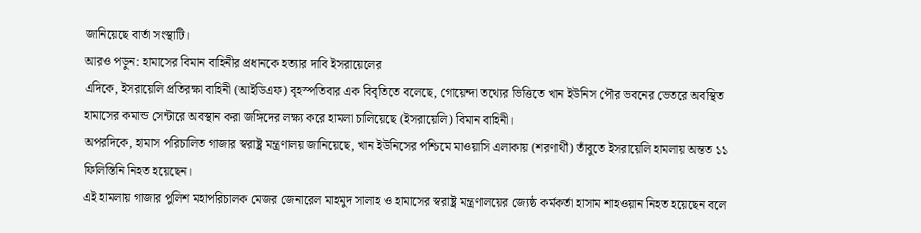জানিয়েছে বার্তা সংস্থাটি।
আরও পড়ুন: হামাসের বিমান বাহিনীর প্রধানকে হত্যার দাবি ইসরায়েলের
এদিকে, ইসরায়েলি প্রতিরক্ষা বাহিনী (আইডিএফ) বৃহস্পতিবার এক বিবৃতিতে বলেছে, গোয়েন্দা তথ্যের ভিত্তিতে খান ইউনিস পৌর ভবনের ভেতরে অবস্থিত হামাসের কমান্ড সেন্টারে অবস্থান করা জঙ্গিদের লক্ষ্য করে হামলা চালিয়েছে (ইসরায়েলি) বিমান বাহিনী।
অপরদিকে, হামাস পরিচালিত গাজার স্বরাষ্ট্র মন্ত্রণালয় জানিয়েছে, খান ইউনিসের পশ্চিমে মাওয়াসি এলাকায় (শরণার্থী) তাঁবুতে ইসরায়েলি হামলায় অন্তত ১১ ফিলিস্তিনি নিহত হয়েছেন।
এই হামলায় গাজার পুলিশ মহাপরিচালক মেজর জেনারেল মাহমুদ সালাহ ও হামাসের স্বরাষ্ট্র মন্ত্রণালয়ের জ্যেষ্ঠ কর্মকর্তা হাসাম শাহওয়ান নিহত হয়েছেন বলে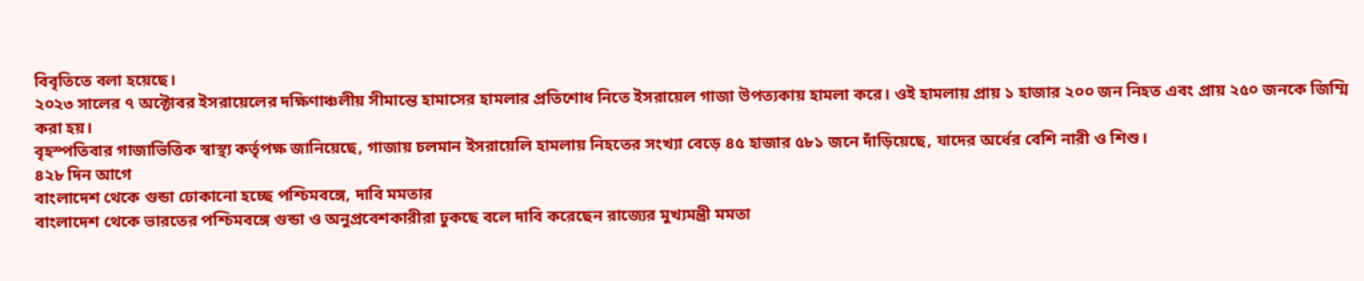বিবৃতিতে বলা হয়েছে।
২০২৩ সালের ৭ অক্টোবর ইসরায়েলের দক্ষিণাঞ্চলীয় সীমান্তে হামাসের হামলার প্রতিশোধ নিতে ইসরায়েল গাজা উপত্যকায় হামলা করে। ওই হামলায় প্রায় ১ হাজার ২০০ জন নিহত এবং প্রায় ২৫০ জনকে জিম্মি করা হয়।
বৃহস্পতিবার গাজাভিত্তিক স্বাস্থ্য কর্তৃপক্ষ জানিয়েছে, গাজায় চলমান ইসরায়েলি হামলায় নিহতের সংখ্যা বেড়ে ৪৫ হাজার ৫৮১ জনে দাঁড়িয়েছে, যাদের অর্ধের বেশি নারী ও শিশু।
৪২৮ দিন আগে
বাংলাদেশ থেকে গুন্ডা ঢোকানো হচ্ছে পশ্চিমবঙ্গে, দাবি মমতার
বাংলাদেশ থেকে ভারতের পশ্চিমবঙ্গে গুন্ডা ও অনুপ্রবেশকারীরা ঢুকছে বলে দাবি করেছেন রাজ্যের মুখ্যমন্ত্রী মমতা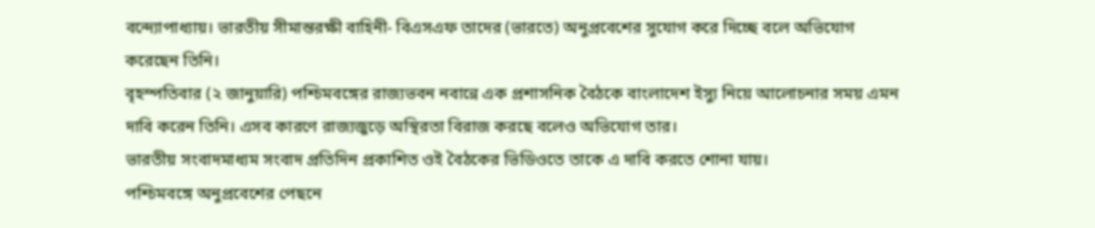বন্দ্যোপাধ্যায়। ভারতীয় সীমান্তরক্ষী বাহিনী- বিএসএফ তাদের (ভারতে) অনুপ্রবেশের সুযোগ করে দিচ্ছে বলে অভিযোগ করেছেন তিনি।
বৃহস্পতিবার (২ জানুয়ারি) পশ্চিমবঙ্গের রাজ্যভবন নবান্নে এক প্রশাসনিক বৈঠকে বাংলাদেশ ইস্যু নিয়ে আলোচনার সময় এমন দাবি করেন তিনি। এসব কারণে রাজ্যজুড়ে অস্থিরতা বিরাজ করছে বলেও অভিযোগ তার।
ভারতীয় সংবাদমাধ্যম সংবাদ প্রতিদিন প্রকাশিত ওই বৈঠকের ভিডিওতে তাকে এ দাবি করতে শোনা যায়।
পশ্চিমবঙ্গে অনুপ্রবেশের পেছনে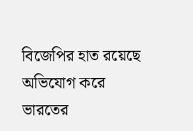বিজেপির হাত রয়েছে অভিযোগ করে ভারতের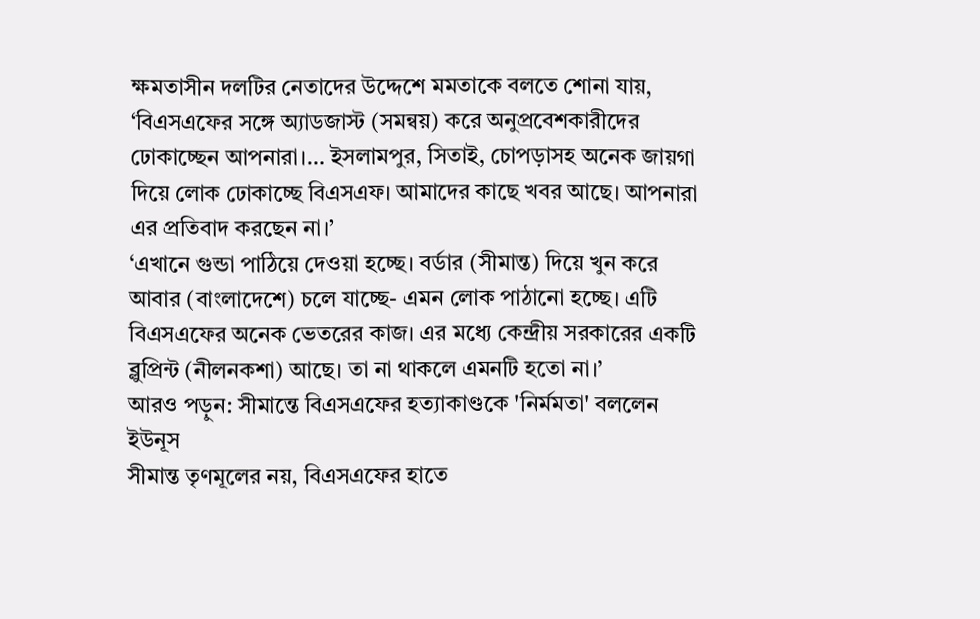ক্ষমতাসীন দলটির নেতাদের উদ্দেশে মমতাকে বলতে শোনা যায়, ‘বিএসএফের সঙ্গে অ্যাডজাস্ট (সমন্বয়) করে অনুপ্রবেশকারীদের ঢোকাচ্ছেন আপনারা।… ইসলামপুর, সিতাই, চোপড়াসহ অনেক জায়গা দিয়ে লোক ঢোকাচ্ছে বিএসএফ। আমাদের কাছে খবর আছে। আপনারা এর প্রতিবাদ করছেন না।’
‘এখানে গুন্ডা পাঠিয়ে দেওয়া হচ্ছে। বর্ডার (সীমান্ত) দিয়ে খুন করে আবার (বাংলাদেশে) চলে যাচ্ছে- এমন লোক পাঠানো হচ্ছে। এটি বিএসএফের অনেক ভেতরের কাজ। এর মধ্যে কেন্দ্রীয় সরকারের একটি ব্লুপ্রিন্ট (নীলনকশা) আছে। তা না থাকলে এমনটি হতো না।’
আরও পড়ুন: সীমান্তে বিএসএফের হত্যাকাণ্ডকে 'নির্মমতা' বললেন ইউনূস
সীমান্ত তৃণমূলের নয়, বিএসএফের হাতে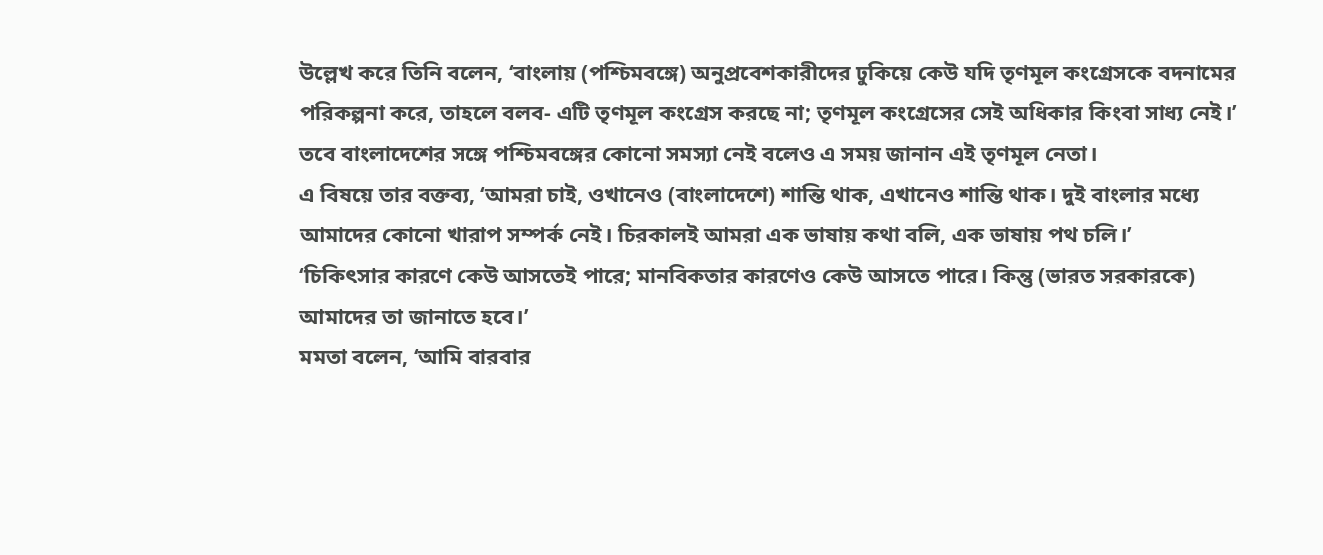উল্লেখ করে তিনি বলেন, ‘বাংলায় (পশ্চিমবঙ্গে) অনুপ্রবেশকারীদের ঢুকিয়ে কেউ যদি তৃণমূল কংগ্রেসকে বদনামের পরিকল্পনা করে, তাহলে বলব- এটি তৃণমূল কংগ্রেস করছে না; তৃণমূল কংগ্রেসের সেই অধিকার কিংবা সাধ্য নেই।’
তবে বাংলাদেশের সঙ্গে পশ্চিমবঙ্গের কোনো সমস্যা নেই বলেও এ সময় জানান এই তৃণমূল নেতা।
এ বিষয়ে তার বক্তব্য, ‘আমরা চাই, ওখানেও (বাংলাদেশে) শান্তি থাক, এখানেও শান্তি থাক। দুই বাংলার মধ্যে আমাদের কোনো খারাপ সম্পর্ক নেই। চিরকালই আমরা এক ভাষায় কথা বলি, এক ভাষায় পথ চলি।’
‘চিকিৎসার কারণে কেউ আসতেই পারে; মানবিকতার কারণেও কেউ আসতে পারে। কিন্তু (ভারত সরকারকে) আমাদের তা জানাতে হবে।’
মমতা বলেন, ‘আমি বারবার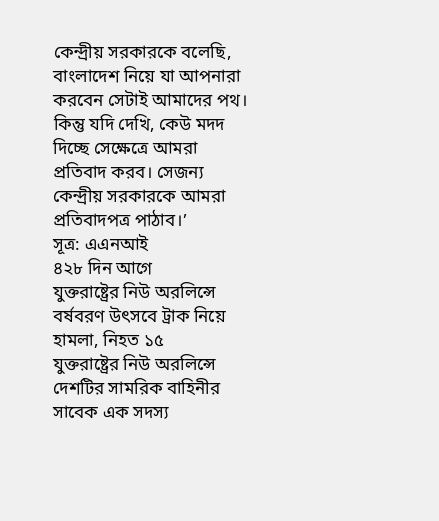কেন্দ্রীয় সরকারকে বলেছি, বাংলাদেশ নিয়ে যা আপনারা করবেন সেটাই আমাদের পথ। কিন্তু যদি দেখি, কেউ মদদ দিচ্ছে সেক্ষেত্রে আমরা প্রতিবাদ করব। সেজন্য কেন্দ্রীয় সরকারকে আমরা প্রতিবাদপত্র পাঠাব।’
সূত্র: এএনআই
৪২৮ দিন আগে
যুক্তরাষ্ট্রের নিউ অরলিন্সে বর্ষবরণ উৎসবে ট্রাক নিয়ে হামলা, নিহত ১৫
যুক্তরাষ্ট্রের নিউ অরলিন্সে দেশটির সামরিক বাহিনীর সাবেক এক সদস্য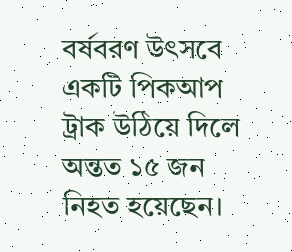বর্ষবরণ উৎসবে একটি পিকআপ ট্রাক উঠিয়ে দিলে অন্তত ১৫ জন নিহত হয়েছেন।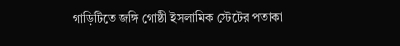গাড়িটিতে জঙ্গি গোষ্ঠী ইসলামিক স্টেটের পতাকা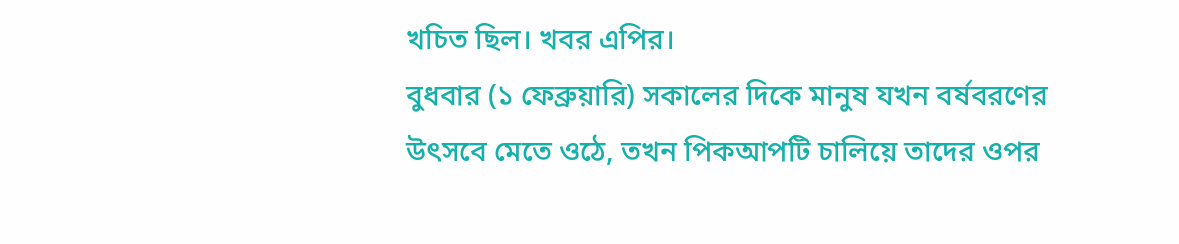খচিত ছিল। খবর এপির।
বুধবার (১ ফেব্রুয়ারি) সকালের দিকে মানুষ যখন বর্ষবরণের উৎসবে মেতে ওঠে, তখন পিকআপটি চালিয়ে তাদের ওপর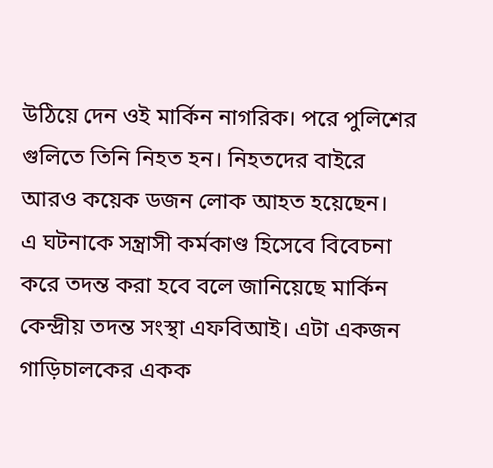উঠিয়ে দেন ওই মার্কিন নাগরিক। পরে পুলিশের গুলিতে তিনি নিহত হন। নিহতদের বাইরে আরও কয়েক ডজন লোক আহত হয়েছেন।
এ ঘটনাকে সন্ত্রাসী কর্মকাণ্ড হিসেবে বিবেচনা করে তদন্ত করা হবে বলে জানিয়েছে মার্কিন কেন্দ্রীয় তদন্ত সংস্থা এফবিআই। এটা একজন গাড়িচালকের একক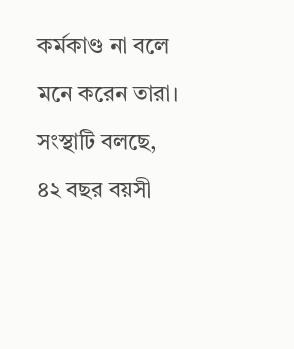কর্মকাণ্ড না বলে মনে করেন তারা।
সংস্থাটি বলছে, ৪২ বছর বয়সী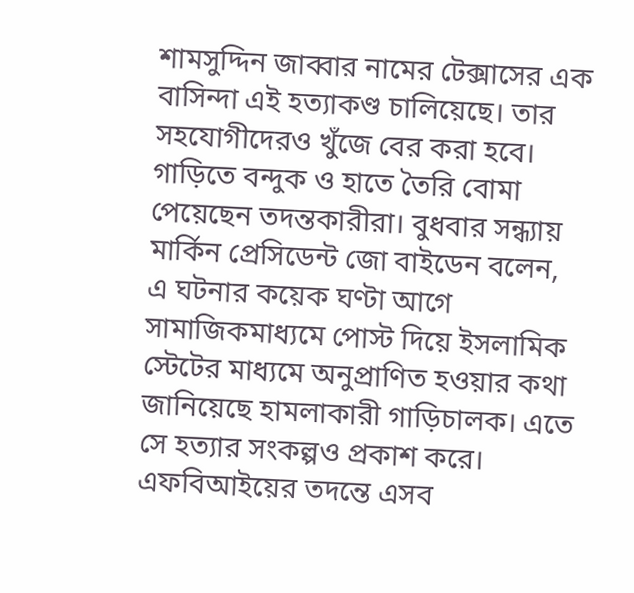শামসুদ্দিন জাব্বার নামের টেক্সাসের এক বাসিন্দা এই হত্যাকণ্ড চালিয়েছে। তার সহযোগীদেরও খুঁজে বের করা হবে।
গাড়িতে বন্দুক ও হাতে তৈরি বোমা পেয়েছেন তদন্তকারীরা। বুধবার সন্ধ্যায় মার্কিন প্রেসিডেন্ট জো বাইডেন বলেন, এ ঘটনার কয়েক ঘণ্টা আগে সামাজিকমাধ্যমে পোস্ট দিয়ে ইসলামিক স্টেটের মাধ্যমে অনুপ্রাণিত হওয়ার কথা জানিয়েছে হামলাকারী গাড়িচালক। এতে সে হত্যার সংকল্পও প্রকাশ করে। এফবিআইয়ের তদন্তে এসব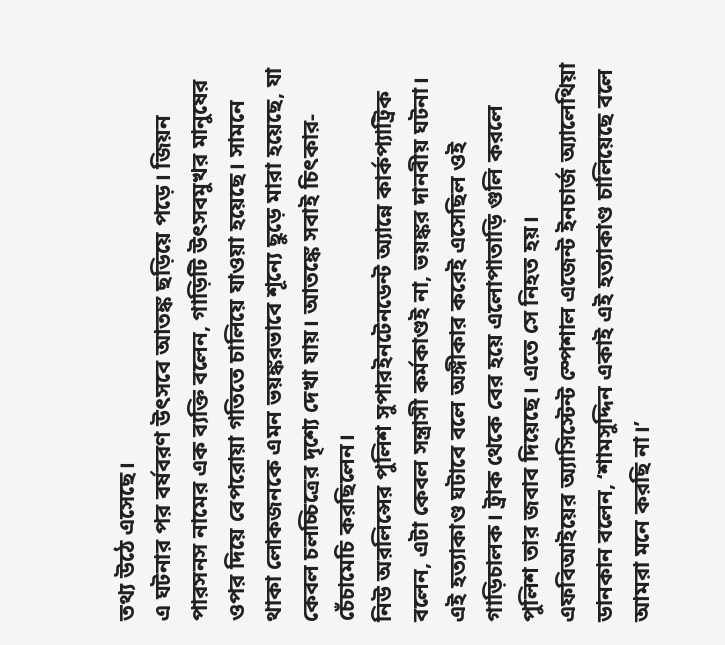তথ্য উঠে এসেছে।
এ ঘটনার পর বর্ষবরণ উৎসবে আতঙ্ক ছড়িয়ে পড়ে। জিয়ন পারসনস নামের এক ব্যক্তি বলেন, গাড়িটি উৎসবমুখর মানুষের ওপর দিয়ে বেপরোয়া গতিতে চালিয়ে যাওয়া হয়েছে। সামনে থাকা লোকজনকে এমন ভয়ঙ্করভাবে শূন্যে ছুড়ে মারা হয়েছে, যা কেবল চলচ্চিত্রের দৃশ্যে দেখা যায়। আতঙ্কে সবাই চিৎকার-চেঁচামেচি করছিলেন।
নিউ অরলিন্সের পুলিশ সুপারইনটেনডেন্ট অ্যান্নে কার্কপ্যাট্রিক বলেন, এটা কেবল সন্ত্রাসী কর্মকাণ্ডই না, ভয়ঙ্কর দানবীয় ঘটনা। এই হত্যাকাণ্ড ঘটাবে বলে অঙ্গীকার করেই এসেছিল ওই গাড়িচালক। ট্রাক থেকে বের হয়ে এলোপাতাড়ি গুলি করলে পুলিশ তার জবাব দিয়েছে। এতে সে নিহত হয়।
এফবিআইয়ের অ্যাসিস্টেন্ট স্পেশাল এজেন্ট ইনচার্জ অ্যালেথিয়া ডানকান বলেন, ‘শামসুদ্দিন একাই এই হত্যাকাণ্ড চালিয়েছে বলে আমরা মনে করছি না।’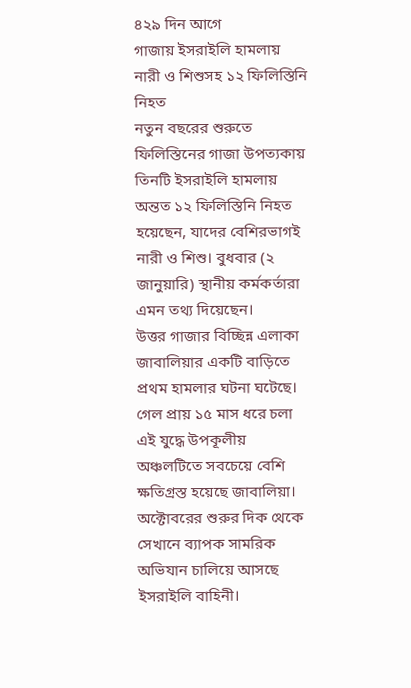৪২৯ দিন আগে
গাজায় ইসরাইলি হামলায় নারী ও শিশুসহ ১২ ফিলিস্তিনি নিহত
নতুন বছরের শুরুতে ফিলিস্তিনের গাজা উপত্যকায় তিনটি ইসরাইলি হামলায় অন্তত ১২ ফিলিস্তিনি নিহত হয়েছেন, যাদের বেশিরভাগই নারী ও শিশু। বুধবার (২ জানুয়ারি) স্থানীয় কর্মকর্তারা এমন তথ্য দিয়েছেন।
উত্তর গাজার বিচ্ছিন্ন এলাকা জাবালিয়ার একটি বাড়িতে প্রথম হামলার ঘটনা ঘটেছে। গেল প্রায় ১৫ মাস ধরে চলা এই যুদ্ধে উপকূলীয় অঞ্চলটিতে সবচেয়ে বেশি ক্ষতিগ্রস্ত হয়েছে জাবালিয়া। অক্টোবরের শুরুর দিক থেকে সেখানে ব্যাপক সামরিক অভিযান চালিয়ে আসছে ইসরাইলি বাহিনী।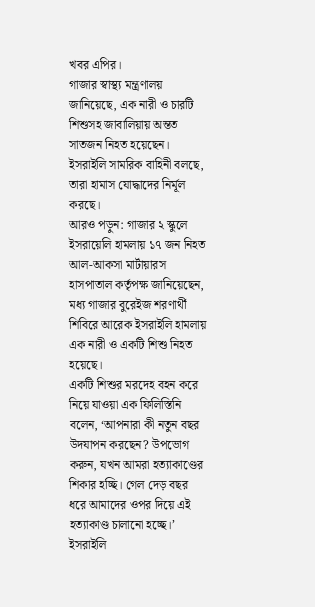খবর এপির।
গাজার স্বাস্থ্য মন্ত্রণালয় জানিয়েছে, এক নারী ও চারটি শিশুসহ জাবালিয়ায় অন্তত সাতজন নিহত হয়েছেন। ইসরাইলি সামরিক বাহিনী বলছে, তারা হামাস যোদ্ধাদের নির্মূল করছে।
আরও পড়ুন: গাজার ২ স্কুলে ইসরায়েলি হামলায় ১৭ জন নিহত
আল-আকসা মার্টায়ারস হাসপাতাল কর্তৃপক্ষ জানিয়েছেন, মধ্য গাজার বুরেইজ শরণার্থী শিবিরে আরেক ইসরাইলি হামলায় এক নারী ও একটি শিশু নিহত হয়েছে।
একটি শিশুর মরদেহ বহন করে নিয়ে যাওয়া এক ফিলিস্তিনি বলেন, ‘আপনারা কী নতুন বছর উদযাপন করছেন? উপভোগ করুন, যখন আমরা হত্যাকাণ্ডের শিকার হচ্ছি। গেল দেড় বছর ধরে আমাদের ওপর দিয়ে এই হত্যাকাণ্ড চালানো হচ্ছে।’
ইসরাইলি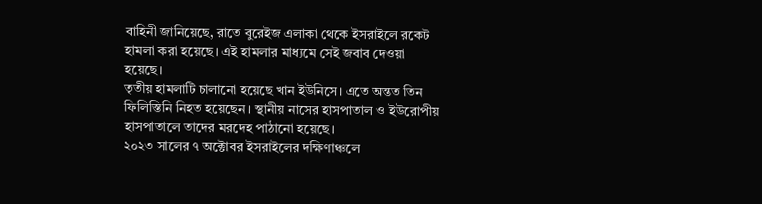বাহিনী জানিয়েছে, রাতে বুরেইজ এলাকা থেকে ইসরাইলে রকেট হামলা করা হয়েছে। এই হামলার মাধ্যমে সেই জবাব দেওয়া হয়েছে।
তৃতীয় হামলাটি চালানো হয়েছে খান ইউনিসে। এতে অন্তত তিন ফিলিস্তিনি নিহত হয়েছেন। স্থানীয় নাসের হাসপাতাল ও ইউরোপীয় হাসপাতালে তাদের মরদেহ পাঠানো হয়েছে।
২০২৩ সালের ৭ অক্টোবর ইসরাইলের দক্ষিণাঞ্চলে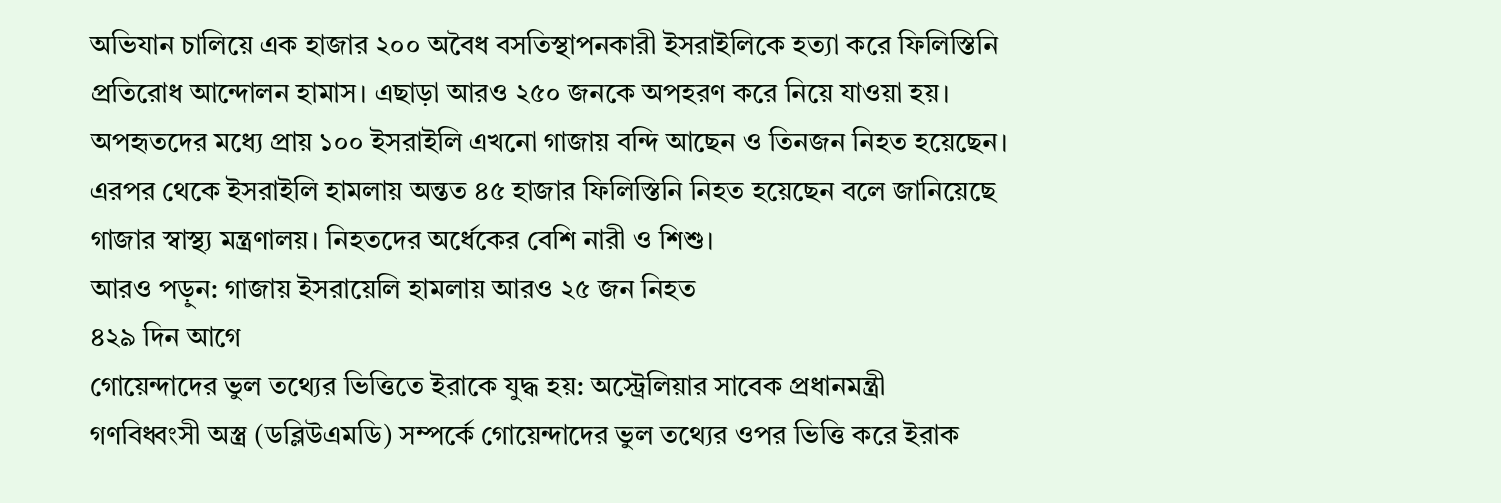অভিযান চালিয়ে এক হাজার ২০০ অবৈধ বসতিস্থাপনকারী ইসরাইলিকে হত্যা করে ফিলিস্তিনি প্রতিরোধ আন্দোলন হামাস। এছাড়া আরও ২৫০ জনকে অপহরণ করে নিয়ে যাওয়া হয়। অপহৃতদের মধ্যে প্রায় ১০০ ইসরাইলি এখনো গাজায় বন্দি আছেন ও তিনজন নিহত হয়েছেন।
এরপর থেকে ইসরাইলি হামলায় অন্তত ৪৫ হাজার ফিলিস্তিনি নিহত হয়েছেন বলে জানিয়েছে গাজার স্বাস্থ্য মন্ত্রণালয়। নিহতদের অর্ধেকের বেশি নারী ও শিশু।
আরও পড়ুন: গাজায় ইসরায়েলি হামলায় আরও ২৫ জন নিহত
৪২৯ দিন আগে
গোয়েন্দাদের ভুল তথ্যের ভিত্তিতে ইরাকে যুদ্ধ হয়: অস্ট্রেলিয়ার সাবেক প্রধানমন্ত্রী
গণবিধ্বংসী অস্ত্র (ডব্লিউএমডি) সম্পর্কে গোয়েন্দাদের ভুল তথ্যের ওপর ভিত্তি করে ইরাক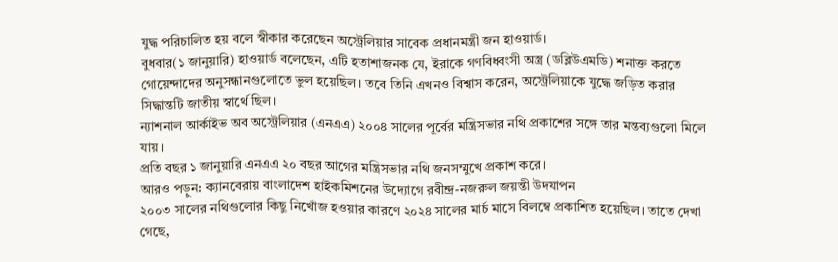যুদ্ধ পরিচালিত হয় বলে স্বীকার করেছেন অস্ট্রেলিয়ার সাবেক প্রধানমন্ত্রী জন হাওয়ার্ড।
বুধবার(১ জানুয়ারি) হাওয়ার্ড বলেছেন, এটি হতাশাজনক যে, ইরাকে গণবিধ্বংসী অস্ত্র (ডব্লিউএমডি) শনাক্ত করতে গোয়েন্দাদের অনুসন্ধানগুলোতে ভুল হয়েছিল। তবে তিনি এখনও বিশ্বাস করেন, অস্ট্রেলিয়াকে যুদ্ধে জড়িত করার সিদ্ধান্তটি জাতীয় স্বার্থে ছিল।
ন্যাশনাল আর্কাইভ অব অস্ট্রেলিয়ার (এনএএ) ২০০৪ সালের পূর্বের মন্ত্রিসভার নথি প্রকাশের সঙ্গে তার মন্তব্যগুলো মিলে যায়।
প্রতি বছর ১ জানুয়ারি এনএএ ২০ বছর আগের মন্ত্রিসভার নথি জনসম্মুখে প্রকাশ করে।
আরও পড়ুন: ক্যানবেরায় বাংলাদেশ হাইকমিশনের উদ্যোগে রবীন্দ্র-নজরুল জয়ন্তী উদযাপন
২০০৩ সালের নথিগুলোর কিছু নিখোঁজ হওয়ার কারণে ২০২৪ সালের মার্চ মাসে বিলম্বে প্রকাশিত হয়েছিল। তাতে দেখা গেছে,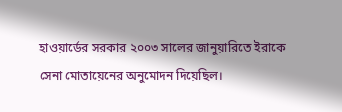হাওয়ার্ডের সরকার ২০০৩ সালের জানুয়ারিতে ইরাকে সেনা মোতায়েনের অনুমোদন দিয়েছিল।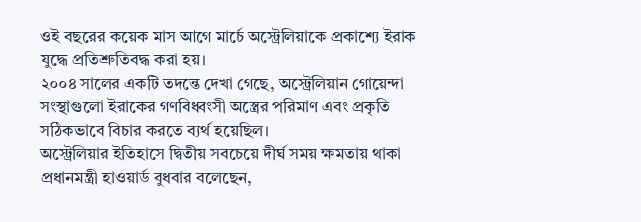ওই বছরের কয়েক মাস আগে মার্চে অস্ট্রেলিয়াকে প্রকাশ্যে ইরাক যুদ্ধে প্রতিশ্রুতিবদ্ধ করা হয়।
২০০৪ সালের একটি তদন্তে দেখা গেছে, অস্ট্রেলিয়ান গোয়েন্দা সংস্থাগুলো ইরাকের গণবিধ্বংসী অস্ত্রের পরিমাণ এবং প্রকৃতি সঠিকভাবে বিচার করতে ব্যর্থ হয়েছিল।
অস্ট্রেলিয়ার ইতিহাসে দ্বিতীয় সবচেয়ে দীর্ঘ সময় ক্ষমতায় থাকা প্রধানমন্ত্রী হাওয়ার্ড বুধবার বলেছেন,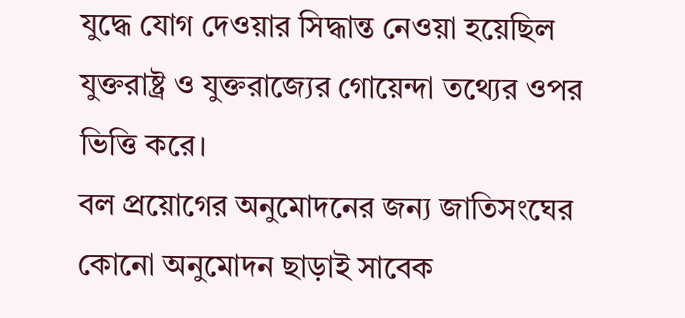যুদ্ধে যোগ দেওয়ার সিদ্ধান্ত নেওয়া হয়েছিল যুক্তরাষ্ট্র ও যুক্তরাজ্যের গোয়েন্দা তথ্যের ওপর ভিত্তি করে।
বল প্রয়োগের অনুমোদনের জন্য জাতিসংঘের কোনো অনুমোদন ছাড়াই সাবেক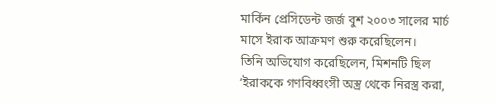মার্কিন প্রেসিডেন্ট জর্জ বুশ ২০০৩ সালের মার্চ মাসে ইরাক আক্রমণ শুরু করেছিলেন।
তিনি অভিযোগ করেছিলেন, মিশনটি ছিল ‘ইরাককে গণবিধ্বংসী অস্ত্র থেকে নিরস্ত্র করা,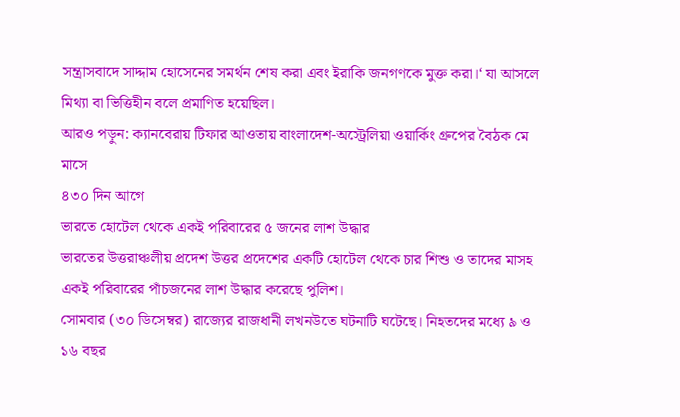সন্ত্রাসবাদে সাদ্দাম হোসেনের সমর্থন শেষ করা এবং ইরাকি জনগণকে মুক্ত করা।‘ যা আসলে মিথ্যা বা ভিত্তিহীন বলে প্রমাণিত হয়েছিল।
আরও পড়ুন: ক্যানবেরায় টিফার আওতায় বাংলাদেশ-অস্ট্রেলিয়া ওয়ার্কিং গ্রুপের বৈঠক মে মাসে
৪৩০ দিন আগে
ভারতে হোটেল থেকে একই পরিবারের ৫ জনের লাশ উদ্ধার
ভারতের উত্তরাঞ্চলীয় প্রদেশ উত্তর প্রদেশের একটি হোটেল থেকে চার শিশু ও তাদের মাসহ একই পরিবারের পাঁচজনের লাশ উদ্ধার করেছে পুলিশ।
সোমবার (৩০ ডিসেম্বর) রাজ্যের রাজধানী লখনউতে ঘটনাটি ঘটেছে। নিহতদের মধ্যে ৯ ও ১৬ বছর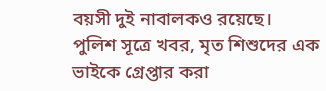বয়সী দুই নাবালকও রয়েছে।
পুলিশ সূত্রে খবর, মৃত শিশুদের এক ভাইকে গ্রেপ্তার করা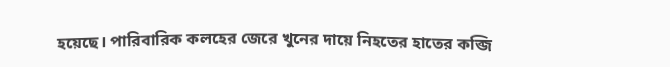হয়েছে। পারিবারিক কলহের জেরে খুনের দায়ে নিহতের হাতের কব্জি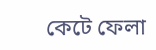কেটে ফেলা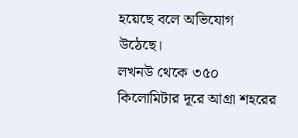হয়েছে বলে অভিযোগ উঠেছে।
লখনউ থেকে ৩৫০ কিলোমিটার দূরে আগ্রা শহরের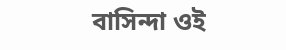বাসিন্দা ওই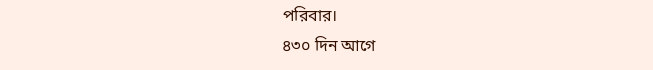পরিবার।
৪৩০ দিন আগে